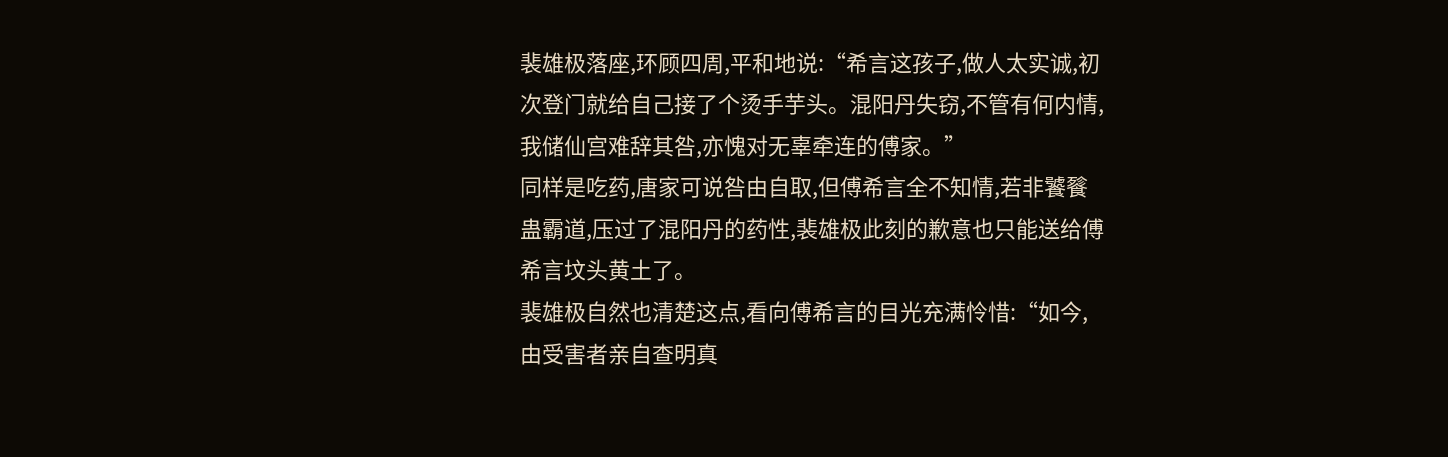裴雄极落座,环顾四周,平和地说:“希言这孩子,做人太实诚,初次登门就给自己接了个烫手芋头。混阳丹失窃,不管有何内情,我储仙宫难辞其咎,亦愧对无辜牵连的傅家。”
同样是吃药,唐家可说咎由自取,但傅希言全不知情,若非饕餮蛊霸道,压过了混阳丹的药性,裴雄极此刻的歉意也只能送给傅希言坟头黄土了。
裴雄极自然也清楚这点,看向傅希言的目光充满怜惜:“如今,由受害者亲自查明真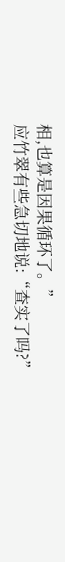相,也算是因果循环了。”
应竹翠有些急切地说:“查实了吗?”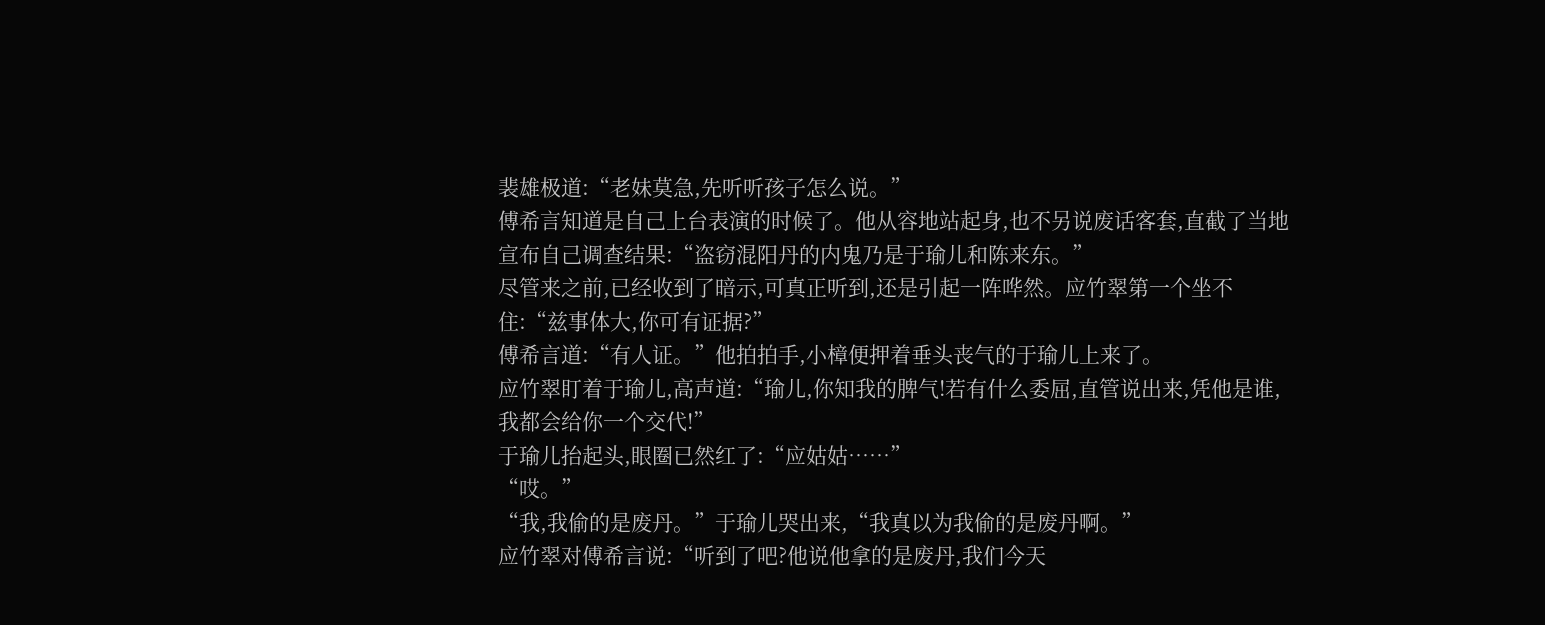裴雄极道:“老妹莫急,先听听孩子怎么说。”
傅希言知道是自己上台表演的时候了。他从容地站起身,也不另说废话客套,直截了当地宣布自己调查结果:“盗窃混阳丹的内鬼乃是于瑜儿和陈来东。”
尽管来之前,已经收到了暗示,可真正听到,还是引起一阵哗然。应竹翠第一个坐不住:“兹事体大,你可有证据?”
傅希言道:“有人证。”他拍拍手,小樟便押着垂头丧气的于瑜儿上来了。
应竹翠盯着于瑜儿,高声道:“瑜儿,你知我的脾气!若有什么委屈,直管说出来,凭他是谁,我都会给你一个交代!”
于瑜儿抬起头,眼圈已然红了:“应姑姑……”
“哎。”
“我,我偷的是废丹。”于瑜儿哭出来,“我真以为我偷的是废丹啊。”
应竹翠对傅希言说:“听到了吧?他说他拿的是废丹,我们今天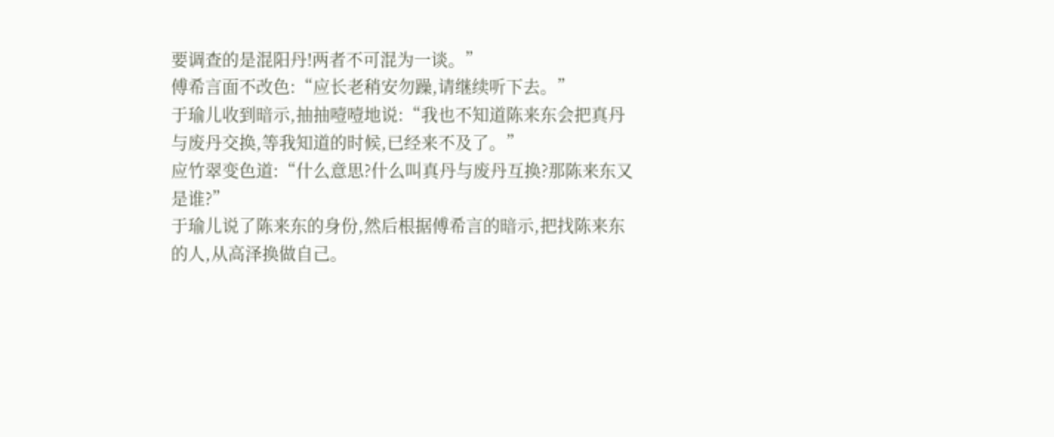要调查的是混阳丹!两者不可混为一谈。”
傅希言面不改色:“应长老稍安勿躁,请继续听下去。”
于瑜儿收到暗示,抽抽噎噎地说:“我也不知道陈来东会把真丹与废丹交换,等我知道的时候,已经来不及了。”
应竹翠变色道:“什么意思?什么叫真丹与废丹互换?那陈来东又是谁?”
于瑜儿说了陈来东的身份,然后根据傅希言的暗示,把找陈来东的人,从高泽换做自己。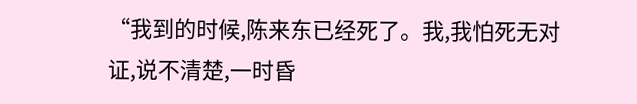“我到的时候,陈来东已经死了。我,我怕死无对证,说不清楚,一时昏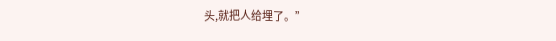头,就把人给埋了。”